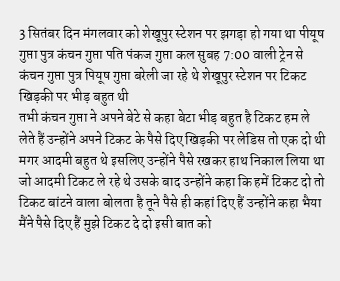3 सितंबर दिन मंगलवार को शेखूपुर स्टेशन पर झगड़ा हो गया था पीयूष गुप्ता पुत्र कंचन गुप्ता पति पंकज गुप्ता कल सुबह 7:00 वाली ट्रेन से कंचन गुप्ता पुत्र पियूष गुप्ता बरेली जा रहे थे शेखूपुर स्टेशन पर टिकट खिड़की पर भीड़ बहुत थी
तभी कंचन गुप्ता ने अपने बेटे से कहा बेटा भीड़ बहुत है टिकट हम ले लेते हैं उन्होंने अपने टिकट के पैसे दिए खिड़की पर लेडिस तो एक दो थी मगर आदमी बहुत थे इसलिए उन्होंने पैसे रखकर हाथ निकाल लिया था
जो आदमी टिकट ले रहे थे उसके बाद उन्होंने कहा कि हमें टिकट दो तो टिकट बांटने वाला बोलता है तूने पैसे ही कहां दिए हैं उन्होंने कहा भैया मैंने पैसे दिए हैं मुझे टिकट दे दो इसी बात को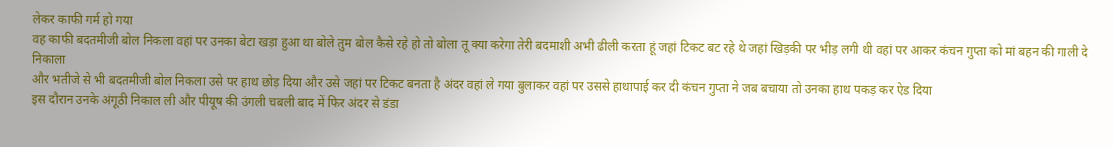लेकर काफी गर्म हो गया
वह काफी बदतमीजी बोल निकला वहां पर उनका बेटा खड़ा हुआ था बोले तुम बोल कैसे रहे हो तो बोला तू क्या करेगा तेरी बदमाशी अभी ढीली करता हूं जहां टिकट बट रहे थे जहां खिड़की पर भीड़ लगी थी वहां पर आकर कंचन गुप्ता को मां बहन की गाली दे निकाला
और भतीजे से भी बदतमीजी बोल निकला उसे पर हाथ छोड़ दिया और उसे जहां पर टिकट बनता है अंदर वहां ले गया बुलाकर वहां पर उससे हाथापाई कर दी कंचन गुप्ता ने जब बचाया तो उनका हाथ पकड़ कर ऐड दिया
इस दौरान उनके अंगूठी निकाल ली और पीयूष की उंगली चबली बाद में फिर अंदर से डंडा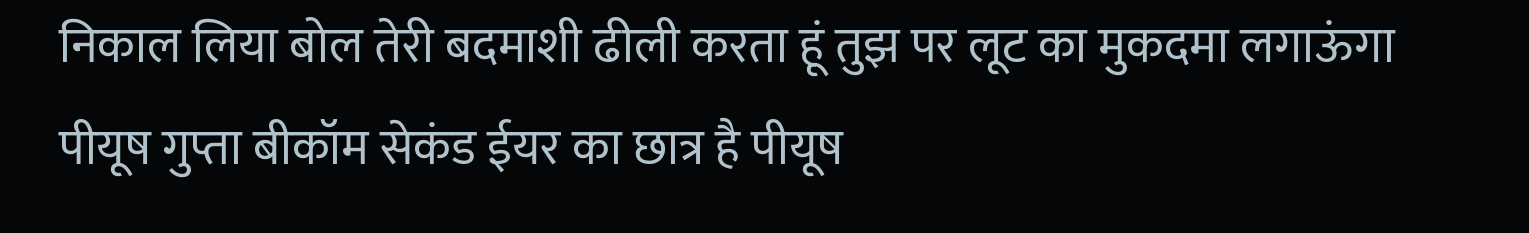निकाल लिया बोल तेरी बदमाशी ढीली करता हूं तुझ पर लूट का मुकदमा लगाऊंगा
पीयूष गुप्ता बीकॉम सेकंड ईयर का छात्र है पीयूष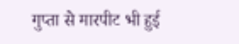गुप्ता से मारपीट भी हुई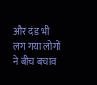और दंड भी लग गया लोगों ने बीच बचाव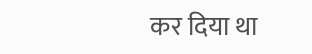कर दिया था